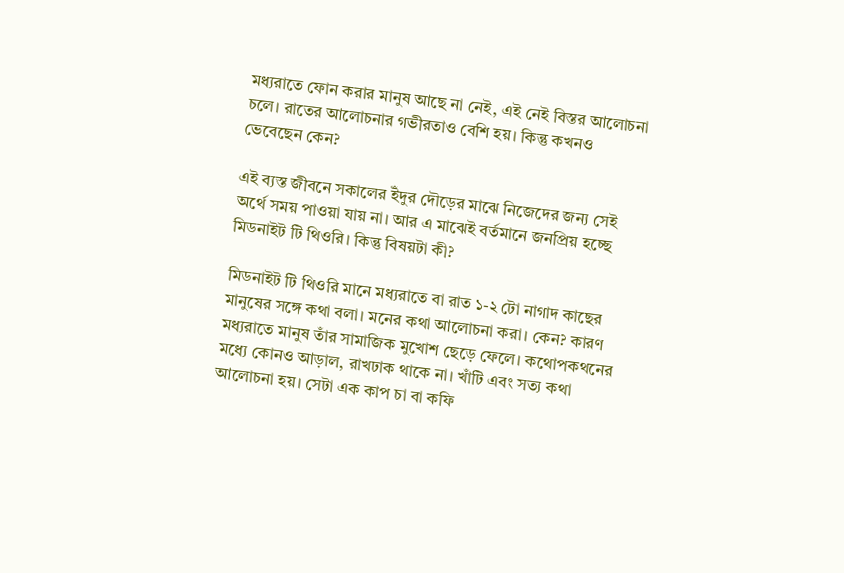মধ্যরাতে ফোন করার মানুষ আছে না নেই, এই নেই বিস্তর আলোচনা চলে। রাতের আলোচনার গভীরতাও বেশি হয়। কিন্তু কখনও ভেবেছেন কেন?

এই ব্যস্ত জীবনে সকালের ইঁদুর দৌড়ের মাঝে নিজেদের জন্য সেই অর্থে সময় পাওয়া যায় না। আর এ মাঝেই বর্তমানে জনপ্রিয় হচ্ছে মিডনাইট টি থিওরি। কিন্তু বিষয়টা কী?

মিডনাইট টি থিওরি মানে মধ্যরাতে বা রাত ১-২ টো নাগাদ কাছের মানুষের সঙ্গে কথা বলা। মনের কথা আলোচনা করা। কেন? কারণ মধ্যরাতে মানুষ তাঁর সামাজিক মুখোশ ছেড়ে ফেলে। কথোপকথনের মধ্যে কোনও আড়াল, রাখঢাক থাকে না। খাঁটি এবং সত্য কথা আলোচনা হয়। সেটা এক কাপ চা বা কফি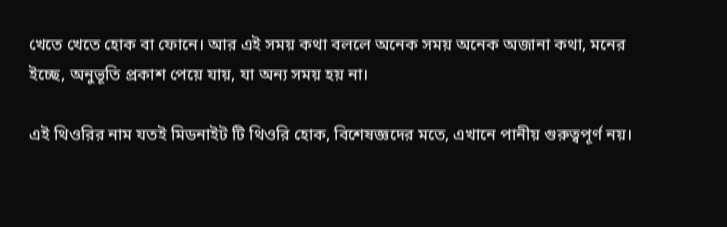খেতে খেতে হোক বা ফোনে। আর এই সময় কথা বললে অনেক সময় অনেক অজানা কথা, মনের ইচ্ছে, অনুভূতি প্রকাশ পেয়ে যায়, যা অন্য সময় হয় না।

এই থিওরির নাম যতই মিডনাইট টি থিওরি হোক, বিশেষজ্ঞদের মতে, এখানে পানীয় গুরুত্বপূর্ণ নয়।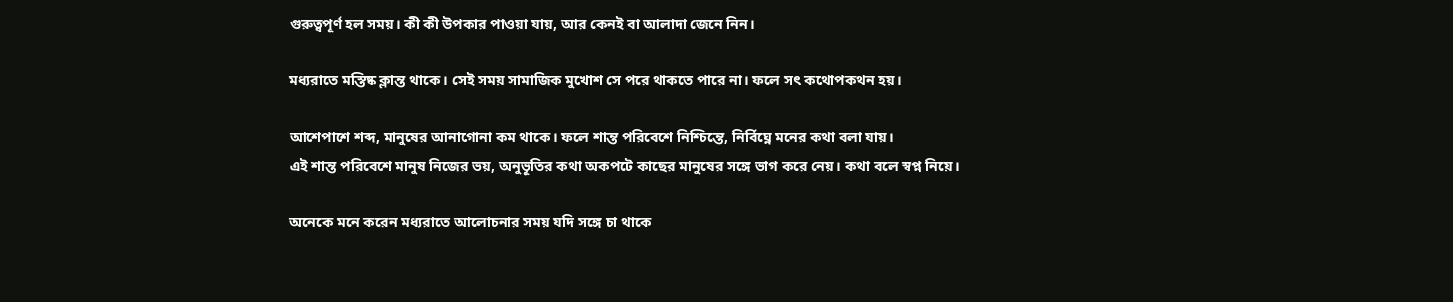গুরুত্বপূর্ণ হল সময়। কী কী উপকার পাওয়া যায়, আর কেনই বা আলাদা জেনে নিন।

মধ্যরাতে মস্তিষ্ক ক্লান্ত থাকে। সেই সময় সামাজিক মুখোশ সে পরে থাকতে পারে না। ফলে সৎ কথোপকথন হয়।

আশেপাশে শব্দ, মানুষের আনাগোনা কম থাকে। ফলে শান্ত পরিবেশে নিশ্চিন্তে, নির্বিঘ্নে মনের কথা বলা যায়।
এই শান্ত পরিবেশে মানুষ নিজের ভয়, অনুভূতির কথা অকপটে কাছের মানুষের সঙ্গে ভাগ করে নেয়। কথা বলে স্বপ্ন নিয়ে।

অনেকে মনে করেন মধ্যরাতে আলোচনার সময় যদি সঙ্গে চা থাকে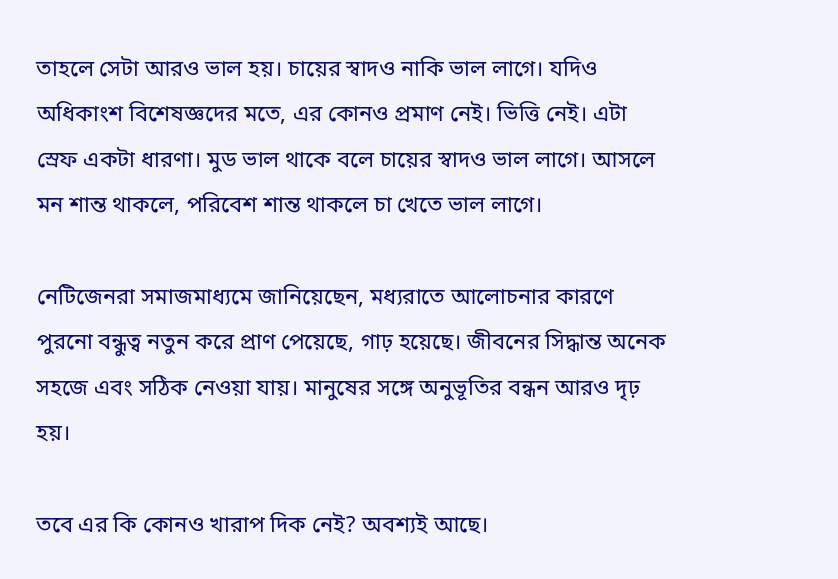তাহলে সেটা আরও ভাল হয়। চায়ের স্বাদও নাকি ভাল লাগে। যদিও অধিকাংশ বিশেষজ্ঞদের মতে, এর কোনও প্রমাণ নেই। ভিত্তি নেই। এটা স্রেফ একটা ধারণা। মুড ভাল থাকে বলে চায়ের স্বাদও ভাল লাগে। আসলে মন শান্ত থাকলে, পরিবেশ শান্ত থাকলে চা খেতে ভাল লাগে।

নেটিজেনরা সমাজমাধ্যমে জানিয়েছেন, মধ্যরাতে আলোচনার কারণে পুরনো বন্ধুত্ব নতুন করে প্রাণ পেয়েছে, গাঢ় হয়েছে। জীবনের সিদ্ধান্ত অনেক সহজে এবং সঠিক নেওয়া যায়। মানুষের সঙ্গে অনুভূতির বন্ধন আরও দৃঢ় হয়।

তবে এর কি কোনও খারাপ দিক নেই? অবশ্যই আছে।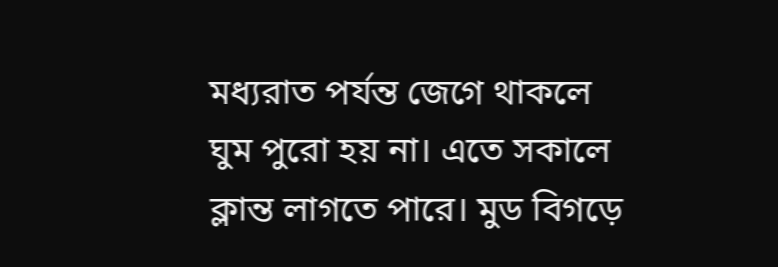মধ্যরাত পর্যন্ত জেগে থাকলে ঘুম পুরো হয় না। এতে সকালে ক্লান্ত লাগতে পারে। মুড বিগড়ে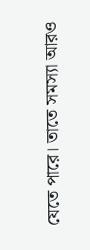যেতে পারে। তাতে সমস্যা আরও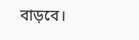বাড়বে।